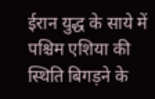ईरान युद्ध के साये में पश्चिम एशिया की स्थिति बिगड़ने के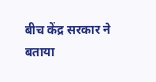बीच केंद्र सरकार ने बताया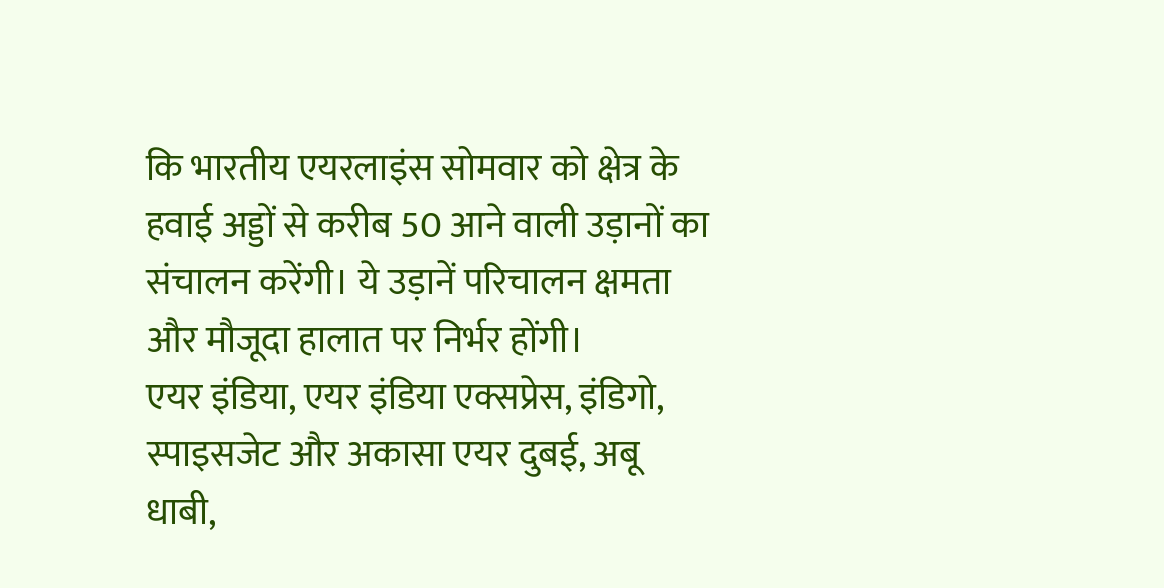कि भारतीय एयरलाइंस सोमवार को क्षेत्र के हवाई अड्डों से करीब 50 आने वाली उड़ानों का संचालन करेंगी। ये उड़ानें परिचालन क्षमता और मौजूदा हालात पर निर्भर होंगी।
एयर इंडिया, एयर इंडिया एक्सप्रेस, इंडिगो, स्पाइसजेट और अकासा एयर दुबई, अबू धाबी,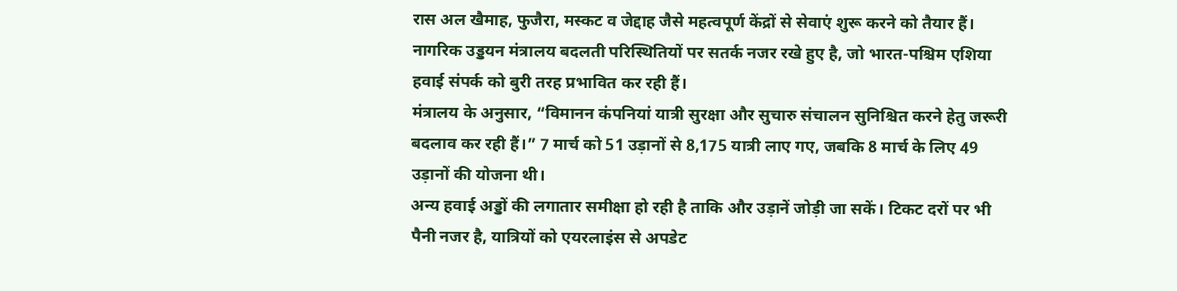रास अल खैमाह, फुजैरा, मस्कट व जेद्दाह जैसे महत्वपूर्ण केंद्रों से सेवाएं शुरू करने को तैयार हैं। नागरिक उड्डयन मंत्रालय बदलती परिस्थितियों पर सतर्क नजर रखे हुए है, जो भारत-पश्चिम एशिया हवाई संपर्क को बुरी तरह प्रभावित कर रही हैं।
मंत्रालय के अनुसार, “विमानन कंपनियां यात्री सुरक्षा और सुचारु संचालन सुनिश्चित करने हेतु जरूरी बदलाव कर रही हैं।” 7 मार्च को 51 उड़ानों से 8,175 यात्री लाए गए, जबकि 8 मार्च के लिए 49 उड़ानों की योजना थी।
अन्य हवाई अड्डों की लगातार समीक्षा हो रही है ताकि और उड़ानें जोड़ी जा सकें। टिकट दरों पर भी पैनी नजर है, यात्रियों को एयरलाइंस से अपडेट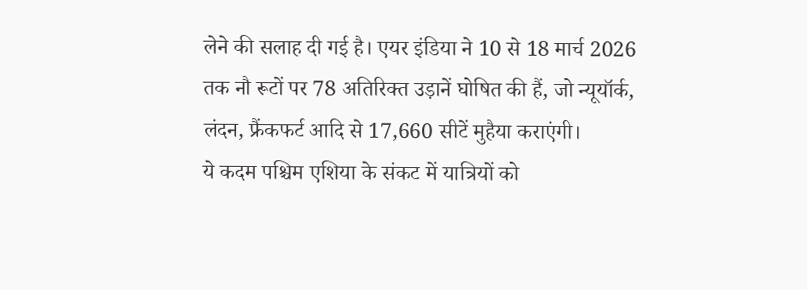लेने की सलाह दी गई है। एयर इंडिया ने 10 से 18 मार्च 2026 तक नौ रूटों पर 78 अतिरिक्त उड़ानें घोषित की हैं, जो न्यूयॉर्क, लंदन, फ्रैंकफर्ट आदि से 17,660 सीटें मुहैया कराएंगी।
ये कदम पश्चिम एशिया के संकट में यात्रियों को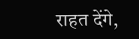राहत देंगे,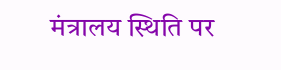मंत्रालय स्थिति पर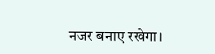नजर बनाए रखेगा।